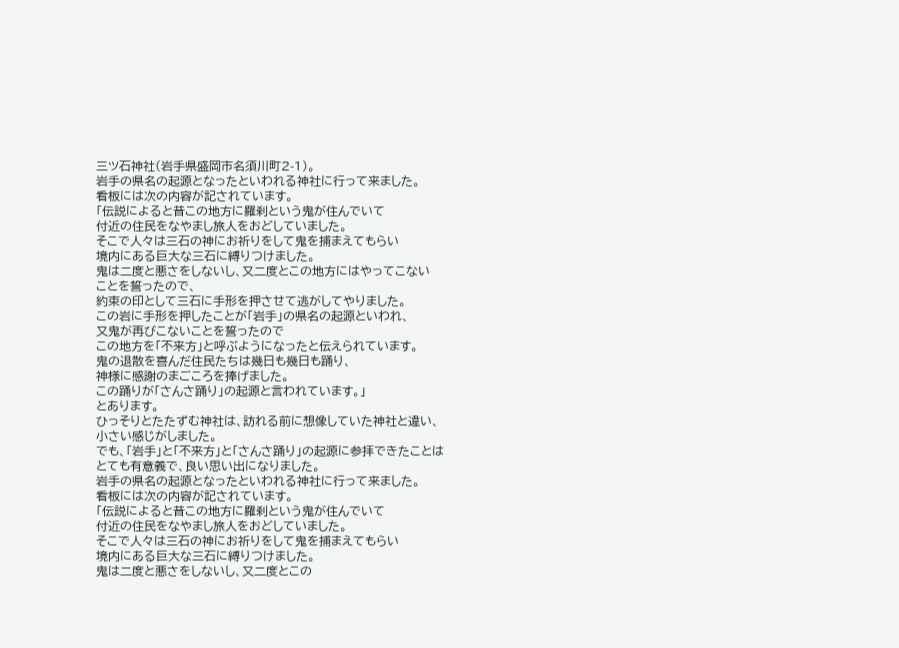三ツ石神社(岩手県盛岡市名須川町2-1)。
岩手の県名の起源となったといわれる神社に行って来ました。
看板には次の内容が記されています。
「伝説によると昔この地方に羅刹という鬼が住んでいて
付近の住民をなやまし旅人をおどしていました。
そこで人々は三石の神にお祈りをして鬼を捕まえてもらい
境内にある巨大な三石に縛りつけました。
鬼は二度と悪さをしないし、又二度とこの地方にはやってこない
ことを誓ったので、
約束の印として三石に手形を押させて逃がしてやりました。
この岩に手形を押したことが「岩手」の県名の起源といわれ、
又鬼が再びこないことを誓ったので
この地方を「不来方」と呼ぶようになったと伝えられています。
鬼の退散を喜んだ住民たちは幾日も幾日も踊り、
神様に感謝のまごころを捧げました。
この踊りが「さんさ踊り」の起源と言われています。」
とあります。
ひっそりとたたずむ神社は、訪れる前に想像していた神社と違い、
小さい感じがしました。
でも、「岩手」と「不来方」と「さんさ踊り」の起源に参拝できたことは
とても有意義で、良い思い出になりました。
岩手の県名の起源となったといわれる神社に行って来ました。
看板には次の内容が記されています。
「伝説によると昔この地方に羅刹という鬼が住んでいて
付近の住民をなやまし旅人をおどしていました。
そこで人々は三石の神にお祈りをして鬼を捕まえてもらい
境内にある巨大な三石に縛りつけました。
鬼は二度と悪さをしないし、又二度とこの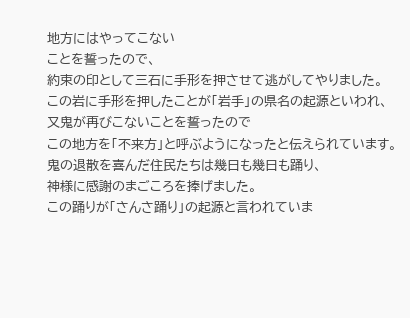地方にはやってこない
ことを誓ったので、
約束の印として三石に手形を押させて逃がしてやりました。
この岩に手形を押したことが「岩手」の県名の起源といわれ、
又鬼が再びこないことを誓ったので
この地方を「不来方」と呼ぶようになったと伝えられています。
鬼の退散を喜んだ住民たちは幾日も幾日も踊り、
神様に感謝のまごころを捧げました。
この踊りが「さんさ踊り」の起源と言われていま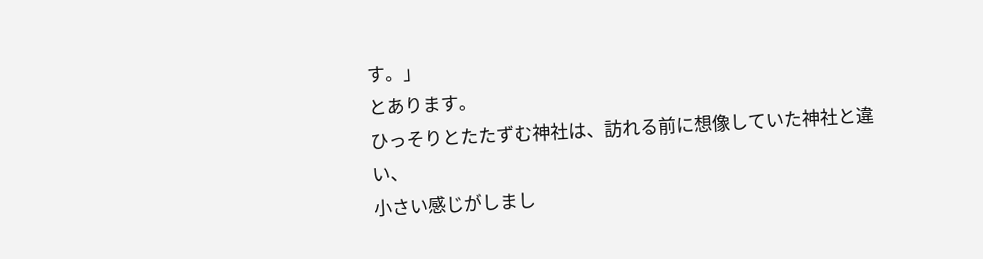す。」
とあります。
ひっそりとたたずむ神社は、訪れる前に想像していた神社と違い、
小さい感じがしまし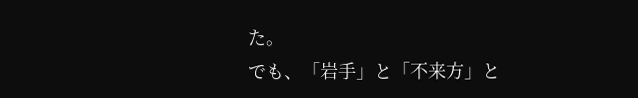た。
でも、「岩手」と「不来方」と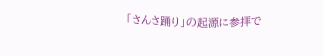「さんさ踊り」の起源に参拝で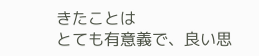きたことは
とても有意義で、良い思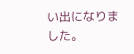い出になりました。